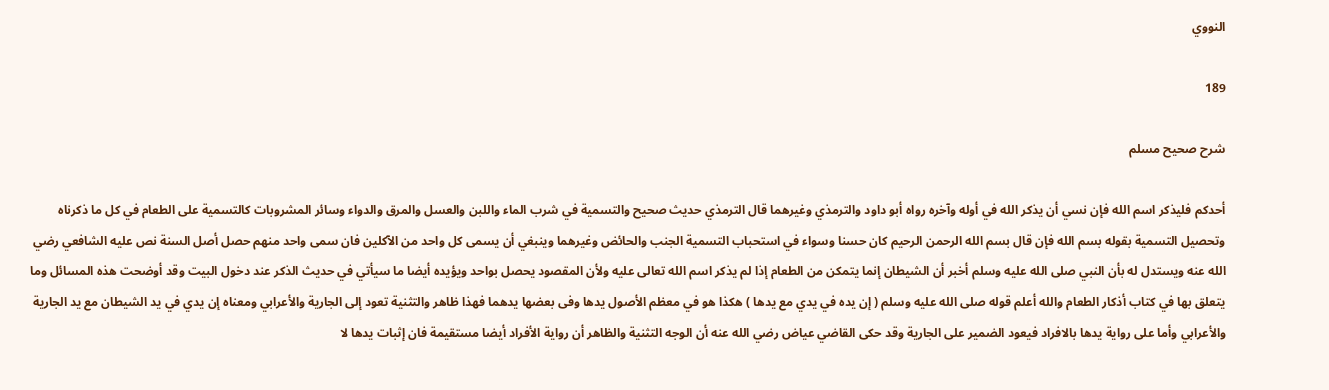النووي

189

شرح صحيح مسلم

أحدكم فليذكر اسم الله فإن نسي أن يذكر الله في أوله وآخره رواه أبو داود والترمذي وغيرهما قال الترمذي حديث صحيح والتسمية في شرب الماء واللبن والعسل والمرق والدواء وسائر المشروبات كالتسمية على الطعام في كل ما ذكرناه وتحصيل التسمية بقوله بسم الله فإن قال بسم الله الرحمن الرحيم كان حسنا وسواء في استحباب التسمية الجنب والحائض وغيرهما وينبغي أن يسمى كل واحد من الآكلين فان سمى واحد منهم حصل أصل السنة نص عليه الشافعي رضي الله عنه ويستدل له بأن النبي صلى الله عليه وسلم أخبر أن الشيطان إنما يتمكن من الطعام إذا لم يذكر اسم الله تعالى عليه ولأن المقصود يحصل بواحد ويؤيده أيضا ما سيأتي في حديث الذكر عند دخول البيت وقد أوضحت هذه المسائل وما يتعلق بها في كتاب أذكار الطعام والله أعلم قوله صلى الله عليه وسلم ( إن يده في يدي مع يدها ) هكذا هو في معظم الأصول يدها وفى بعضها يدهما فهذا ظاهر والتثنية تعود إلى الجارية والأعرابي ومعناه إن يدي في يد الشيطان مع يد الجارية والأعرابي وأما على رواية يدها بالافراد فيعود الضمير على الجارية وقد حكى القاضي عياض رضي الله عنه أن الوجه التثنية والظاهر أن رواية الأفراد أيضا مستقيمة فان إثبات يدها لا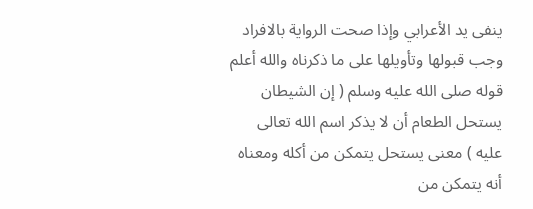ينفى يد الأعرابي وإذا صحت الرواية بالافراد وجب قبولها وتأويلها على ما ذكرناه والله أعلم قوله صلى الله عليه وسلم ( إن الشيطان يستحل الطعام أن لا يذكر اسم الله تعالى عليه ) معنى يستحل يتمكن من أكله ومعناه أنه يتمكن من